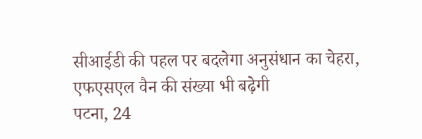सीआईडी की पहल पर बदलेगा अनुसंधान का चेहरा, एफएसएल वैन की संख्या भी बढ़ेगी
पटना, 24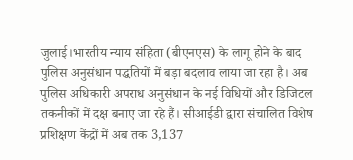जुलाई।भारतीय न्याय संहिता (बीएनएस) के लागू होने के बाद पुलिस अनुसंधान पद्धतियों में बड़ा बदलाव लाया जा रहा है। अब पुलिस अधिकारी अपराध अनुसंधान के नई विधियों और डिजिटल तकनीकों में दक्ष बनाए जा रहे हैं। सीआईडी द्वारा संचालित विशेष प्रशिक्षण केंद्रों में अब तक 3,137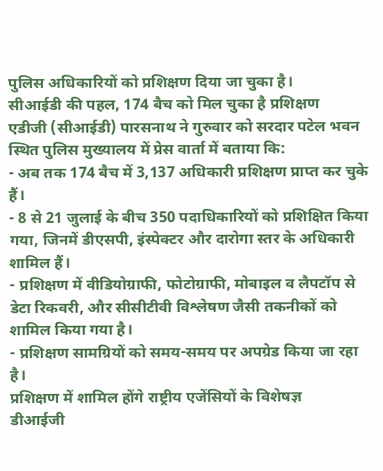पुलिस अधिकारियों को प्रशिक्षण दिया जा चुका है।
सीआईडी की पहल, 174 बैच को मिल चुका है प्रशिक्षण
एडीजी (सीआईडी) पारसनाथ ने गुरुवार को सरदार पटेल भवन स्थित पुलिस मुख्यालय में प्रेस वार्ता में बताया कि:
- अब तक 174 बैच में 3,137 अधिकारी प्रशिक्षण प्राप्त कर चुके हैं।
- 8 से 21 जुलाई के बीच 350 पदाधिकारियों को प्रशिक्षित किया गया, जिनमें डीएसपी, इंस्पेक्टर और दारोगा स्तर के अधिकारी शामिल हैं।
- प्रशिक्षण में वीडियोग्राफी, फोटोग्राफी, मोबाइल व लैपटॉप से डेटा रिकवरी, और सीसीटीवी विश्लेषण जैसी तकनीकों को शामिल किया गया है।
- प्रशिक्षण सामग्रियों को समय-समय पर अपग्रेड किया जा रहा है।
प्रशिक्षण में शामिल होंगे राष्ट्रीय एजेंसियों के विशेषज्ञ
डीआईजी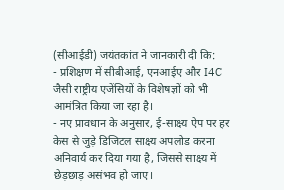(सीआईडी) जयंतकांत ने जानकारी दी कि:
- प्रशिक्षण में सीबीआई, एनआईए और I4C जैसी राष्ट्रीय एजेंसियों के विशेषज्ञों को भी आमंत्रित किया जा रहा है।
- नए प्रावधान के अनुसार, ई-साक्ष्य ऐप पर हर केस से जुड़े डिजिटल साक्ष्य अपलोड करना अनिवार्य कर दिया गया है, जिससे साक्ष्य में छेड़छाड़ असंभव हो जाए।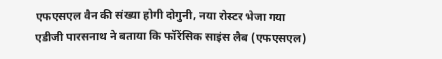एफएसएल वैन की संख्या होगी दोगुनी, नया रोस्टर भेजा गया
एडीजी पारसनाथ ने बताया कि फॉरेंसिक साइंस लैब (एफएसएल)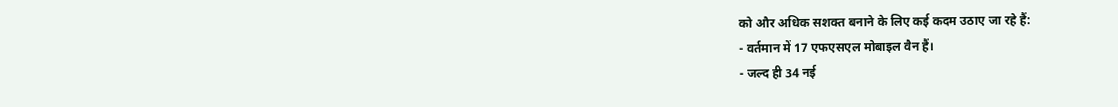को और अधिक सशक्त बनाने के लिए कई कदम उठाए जा रहे हैं:
- वर्तमान में 17 एफएसएल मोबाइल वैन हैं।
- जल्द ही 34 नई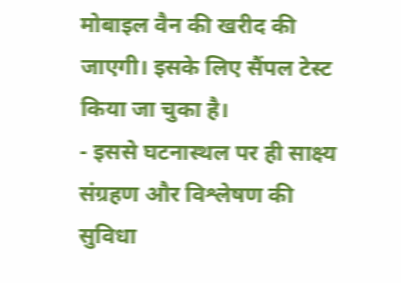मोबाइल वैन की खरीद की जाएगी। इसके लिए सैंपल टेस्ट किया जा चुका है।
- इससे घटनास्थल पर ही साक्ष्य संग्रहण और विश्लेषण की सुविधा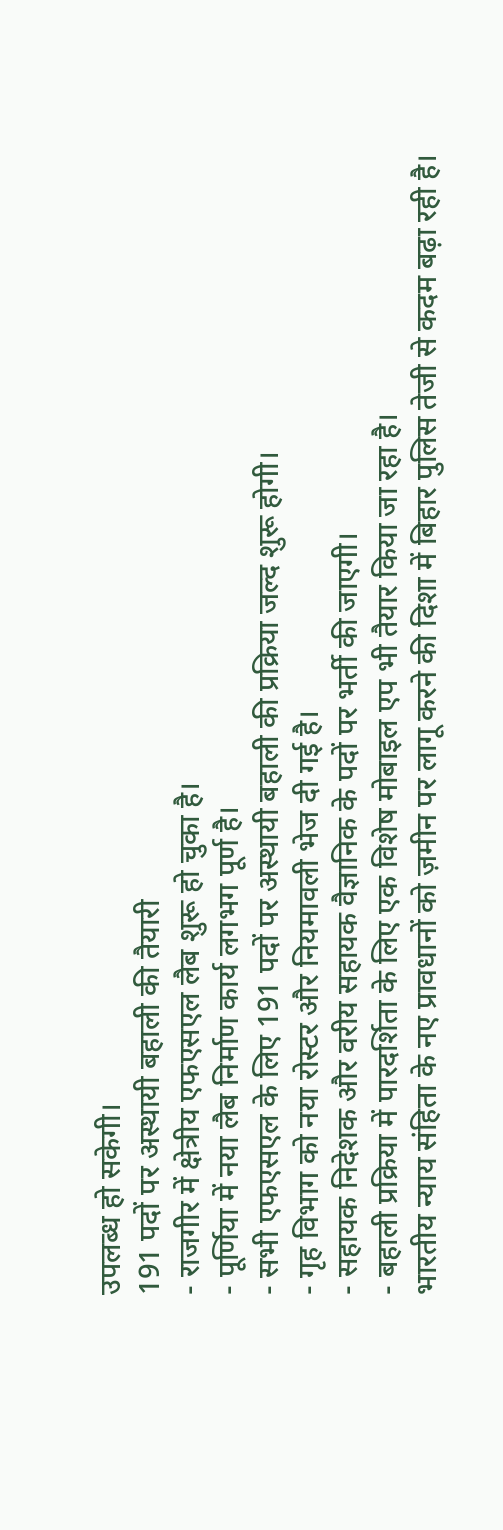उपलब्ध हो सकेगी।
191 पदों पर अस्थायी बहाली की तैयारी
- राजगीर में क्षेत्रीय एफएसएल लैब शुरू हो चुका है।
- पूर्णिया में नया लैब निर्माण कार्य लगभग पूर्ण है।
- सभी एफएसएल के लिए 191 पदों पर अस्थायी बहाली की प्रक्रिया जल्द शुरू होगी।
- गृह विभाग को नया रोस्टर और नियमावली भेज दी गई है।
- सहायक निदेशक और वरीय सहायक वैज्ञानिक के पदों पर भर्ती की जाएगी।
- बहाली प्रक्रिया में पारदर्शिता के लिए एक विशेष मोबाइल एप भी तैयार किया जा रहा है।
भारतीय न्याय संहिता के नए प्रावधानों को ज़मीन पर लागू करने की दिशा में बिहार पुलिस तेजी से कदम बढ़ा रही है।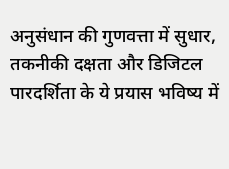अनुसंधान की गुणवत्ता में सुधार, तकनीकी दक्षता और डिजिटल पारदर्शिता के ये प्रयास भविष्य में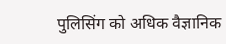पुलिसिंग को अधिक वैज्ञानिक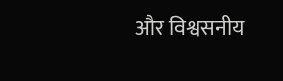और विश्वसनीय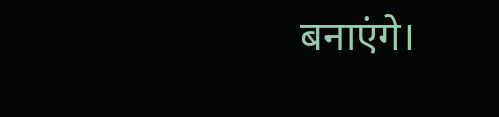बनाएंगे।